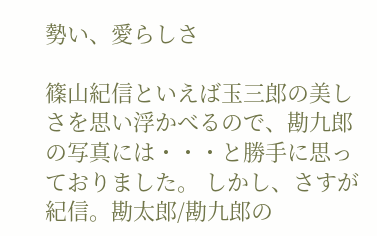勢い、愛らしさ

篠山紀信といえば玉三郎の美しさを思い浮かべるので、勘九郎の写真には・・・と勝手に思っておりました。 しかし、さすが紀信。勘太郎/勘九郎の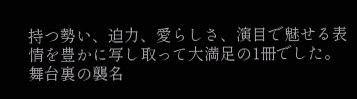持つ勢い、迫力、愛らしさ、演目で魅せる表情を豊かに写し取って大満足の1冊でした。 舞台裏の襲名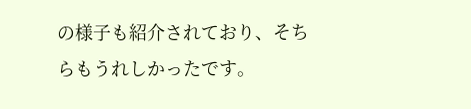の様子も紹介されており、そちらもうれしかったです。